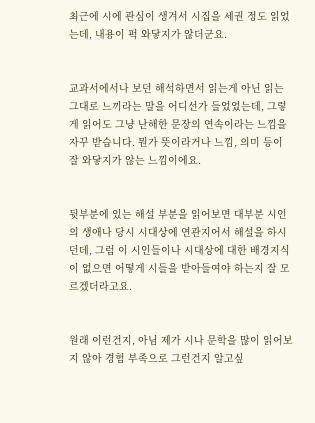최근에 시에 관심이 생겨서 시집을 세권 정도 읽었는데, 내용이 퍽 와닿지가 않더군요.


교과서에서나 보던 해석하면서 읽는게 아닌 읽는 그대로 느끼라는 말을 어디선가 들었었는데, 그렇게 읽어도 그냥 난해한 문장의 연속이라는 느낌을 자꾸 받습니다. 뭔가 뜻이라거나 느낌, 의미 등이 잘 와닿지가 않는 느낌이에요.


뒷부분에 있는 해설 부분을 읽어보면 대부분 시인의 생애나 당시 시대상에 연관지어서 해설을 하시던데, 그럼 이 시인들이나 시대상에 대한 배경지식이 없으면 어떻게 시들을 받아들여야 하는지 잘 모르겠더라고요.


원래 이런건지, 아님 제가 시나 문학을 많이 읽어보지 않아 경험 부족으로 그런건지 알고싶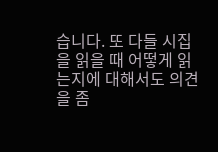습니다. 또 다들 시집을 읽을 때 어떻게 읽는지에 대해서도 의견을 좀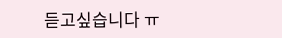듣고싶습니다 ㅠ